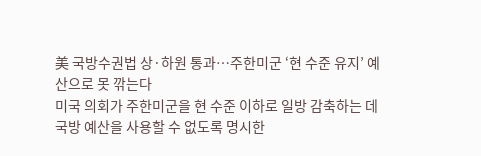美 국방수권법 상·하원 통과…주한미군 ‘현 수준 유지’ 예산으로 못 깎는다
미국 의회가 주한미군을 현 수준 이하로 일방 감축하는 데 국방 예산을 사용할 수 없도록 명시한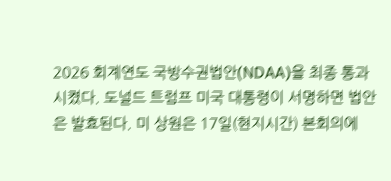2026 회계연도 국방수권법안(NDAA)을 최종 통과시켰다. 도널드 트럼프 미국 대통령이 서명하면 법안은 발효된다. 미 상원은 17일(현지시간) 본회의에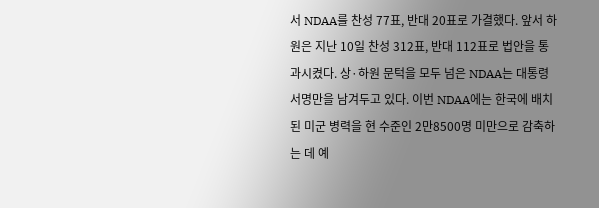서 NDAA를 찬성 77표, 반대 20표로 가결했다. 앞서 하원은 지난 10일 찬성 312표, 반대 112표로 법안을 통과시켰다. 상·하원 문턱을 모두 넘은 NDAA는 대통령 서명만을 남겨두고 있다. 이번 NDAA에는 한국에 배치된 미군 병력을 현 수준인 2만8500명 미만으로 감축하는 데 예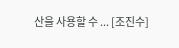산을 사용할 수 ... [조진수]